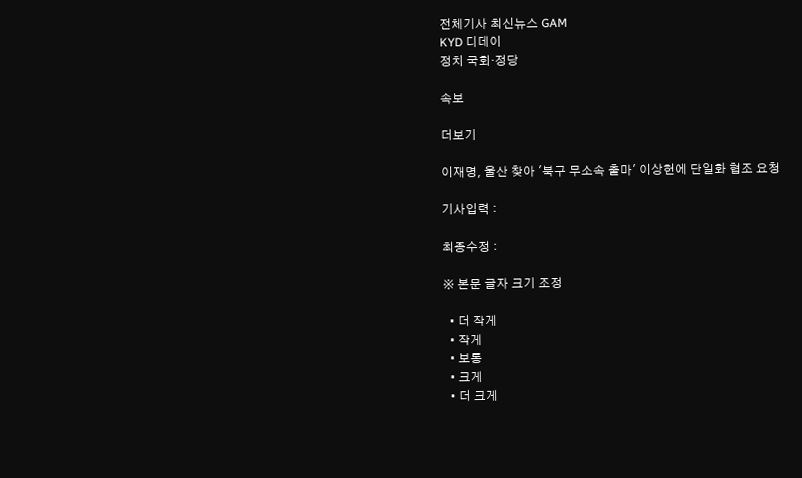전체기사 최신뉴스 GAM
KYD 디데이
정치 국회·정당

속보

더보기

이재명, 울산 찾아 '북구 무소속 출마' 이상헌에 단일화 협조 요청

기사입력 :

최종수정 :

※ 본문 글자 크기 조정

  • 더 작게
  • 작게
  • 보통
  • 크게
  • 더 크게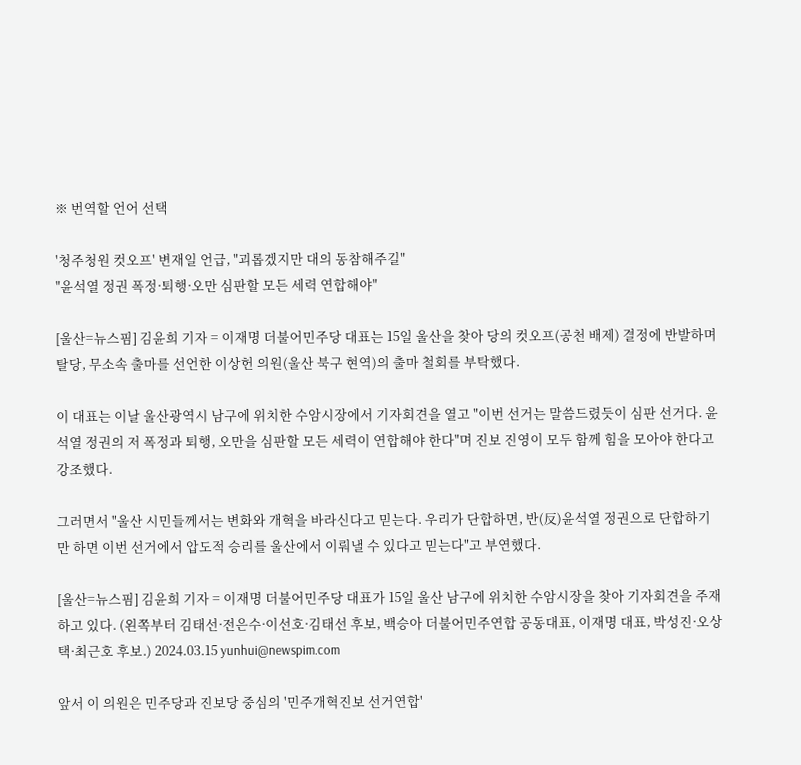※ 번역할 언어 선택

'청주청원 컷오프' 변재일 언급, "괴롭겠지만 대의 동참해주길"
"윤석열 정권 폭정·퇴행·오만 심판할 모든 세력 연합해야"

[울산=뉴스핌] 김윤희 기자 = 이재명 더불어민주당 대표는 15일 울산을 찾아 당의 컷오프(공천 배제) 결정에 반발하며 탈당, 무소속 출마를 선언한 이상헌 의원(울산 북구 현역)의 출마 철회를 부탁했다.

이 대표는 이날 울산광역시 남구에 위치한 수암시장에서 기자회견을 열고 "이번 선거는 말씀드렸듯이 심판 선거다. 윤석열 정권의 저 폭정과 퇴행, 오만을 심판할 모든 세력이 연합해야 한다"며 진보 진영이 모두 함께 힘을 모아야 한다고 강조했다.

그러면서 "울산 시민들께서는 변화와 개혁을 바라신다고 믿는다. 우리가 단합하면, 반(反)윤석열 정권으로 단합하기만 하면 이번 선거에서 압도적 승리를 울산에서 이뤄낼 수 있다고 믿는다"고 부연했다.

[울산=뉴스핌] 김윤희 기자 = 이재명 더불어민주당 대표가 15일 울산 남구에 위치한 수암시장을 찾아 기자회견을 주재하고 있다. (왼쪽부터 김태선·전은수·이선호·김태선 후보, 백승아 더불어민주연합 공동대표, 이재명 대표, 박성진·오상택·최근호 후보.) 2024.03.15 yunhui@newspim.com

앞서 이 의원은 민주당과 진보당 중심의 '민주개혁진보 선거연합'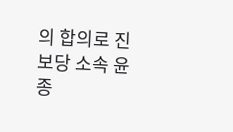의 합의로 진보당 소속 윤종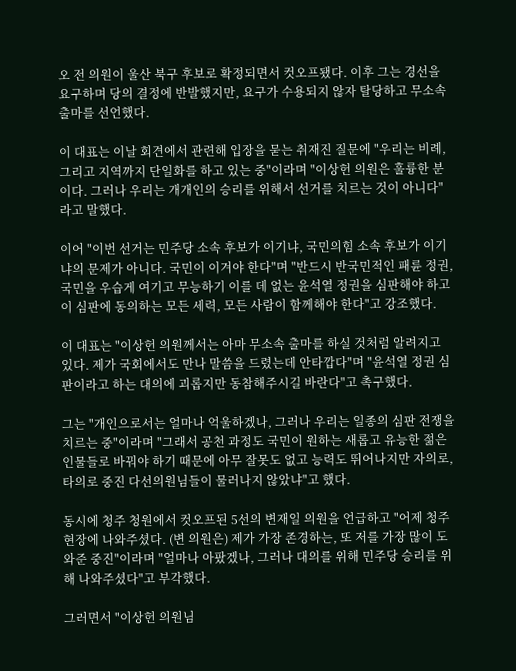오 전 의원이 울산 북구 후보로 확정되면서 컷오프됐다. 이후 그는 경선을 요구하며 당의 결정에 반발했지만, 요구가 수용되지 않자 탈당하고 무소속 출마를 선언했다.

이 대표는 이날 회견에서 관련해 입장을 묻는 취재진 질문에 "우리는 비례, 그리고 지역까지 단일화를 하고 있는 중"이라며 "이상헌 의원은 훌륭한 분이다. 그러나 우리는 개개인의 승리를 위해서 선거를 치르는 것이 아니다"라고 말했다.

이어 "이번 선거는 민주당 소속 후보가 이기냐, 국민의힘 소속 후보가 이기냐의 문제가 아니다. 국민이 이겨야 한다"며 "반드시 반국민적인 패륜 정권, 국민을 우습게 여기고 무능하기 이를 데 없는 윤석열 정권을 심판해야 하고 이 심판에 동의하는 모든 세력, 모든 사람이 함께해야 한다"고 강조했다.

이 대표는 "이상헌 의원께서는 아마 무소속 출마를 하실 것처럼 알려지고 있다. 제가 국회에서도 만나 말씀을 드렸는데 안타깝다"며 "윤석열 정권 심판이라고 하는 대의에 괴롭지만 동참해주시길 바란다"고 촉구했다.

그는 "개인으로서는 얼마나 억울하겠나, 그러나 우리는 일종의 심판 전쟁을 치르는 중"이라며 "그래서 공천 과정도 국민이 원하는 새롭고 유능한 젊은 인물들로 바꿔야 하기 때문에 아무 잘못도 없고 능력도 뛰어나지만 자의로, 타의로 중진 다선의원님들이 물러나지 않았냐"고 했다.

동시에 청주 청원에서 컷오프된 5선의 변재일 의원을 언급하고 "어제 청주 현장에 나와주셨다. (변 의원은) 제가 가장 존경하는, 또 저를 가장 많이 도와준 중진"이라며 "얼마나 아팠겠나, 그러나 대의를 위해 민주당 승리를 위해 나와주셨다"고 부각했다.

그러면서 "이상헌 의원님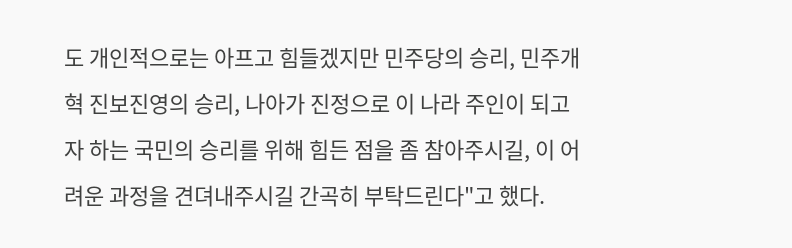도 개인적으로는 아프고 힘들겠지만 민주당의 승리, 민주개혁 진보진영의 승리, 나아가 진정으로 이 나라 주인이 되고자 하는 국민의 승리를 위해 힘든 점을 좀 참아주시길, 이 어려운 과정을 견뎌내주시길 간곡히 부탁드린다"고 했다.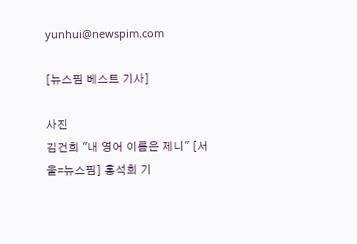yunhui@newspim.com

[뉴스핌 베스트 기사]

사진
김건희 "내 영어 이름은 제니" [서울=뉴스핌] 홍석희 기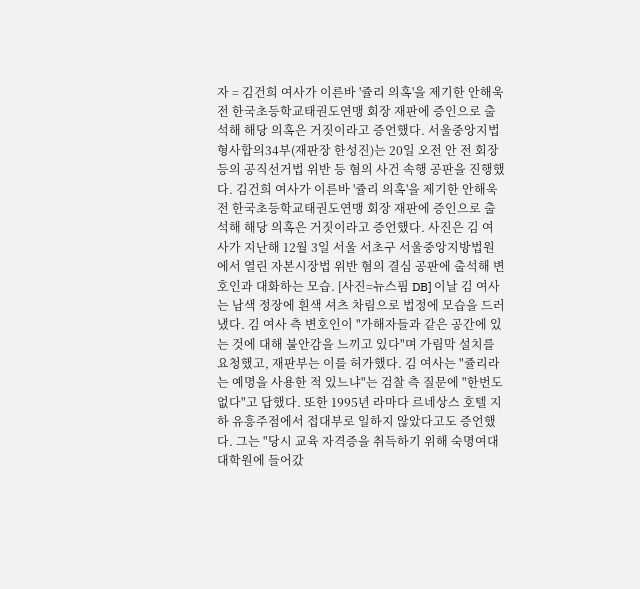자 = 김건희 여사가 이른바 '쥴리 의혹'을 제기한 안해욱 전 한국초등학교태권도연맹 회장 재판에 증인으로 출석해 해당 의혹은 거짓이라고 증언했다. 서울중앙지법 형사합의34부(재판장 한성진)는 20일 오전 안 전 회장 등의 공직선거법 위반 등 혐의 사건 속행 공판을 진행했다. 김건희 여사가 이른바 '쥴리 의혹'을 제기한 안해욱 전 한국초등학교태권도연맹 회장 재판에 증인으로 출석해 해당 의혹은 거짓이라고 증언했다. 사진은 김 여사가 지난해 12월 3일 서울 서초구 서울중앙지방법원에서 열린 자본시장법 위반 혐의 결심 공판에 출석해 변호인과 대화하는 모습. [사진=뉴스핌 DB] 이날 김 여사는 남색 정장에 흰색 셔츠 차림으로 법정에 모습을 드러냈다. 김 여사 측 변호인이 "가해자들과 같은 공간에 있는 것에 대해 불안감을 느끼고 있다"며 가림막 설치를 요청했고, 재판부는 이를 허가했다. 김 여사는 "쥴리라는 예명을 사용한 적 있느냐"는 검찰 측 질문에 "한번도 없다"고 답했다. 또한 1995년 라마다 르네상스 호텔 지하 유흥주점에서 접대부로 일하지 않았다고도 증언했다. 그는 "당시 교육 자격증을 취득하기 위해 숙명여대 대학원에 들어갔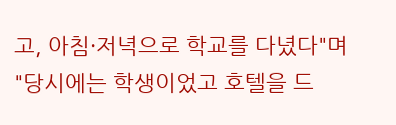고, 아침·저녁으로 학교를 다녔다"며 "당시에는 학생이었고 호텔을 드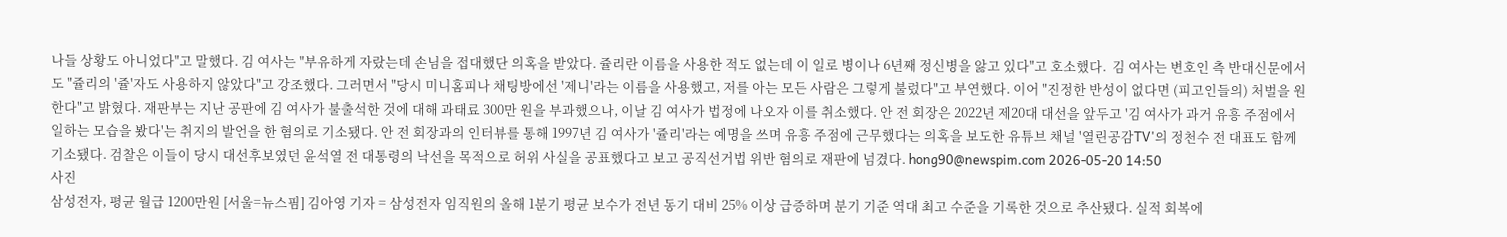나들 상황도 아니었다"고 말했다. 김 여사는 "부유하게 자랐는데 손님을 접대했단 의혹을 받았다. 쥴리란 이름을 사용한 적도 없는데 이 일로 병이나 6년째 정신병을 앓고 있다"고 호소했다.  김 여사는 변호인 측 반대신문에서도 "쥴리의 '쥴'자도 사용하지 않았다"고 강조했다. 그러면서 "당시 미니홈피나 채팅방에선 '제니'라는 이름을 사용했고, 저를 아는 모든 사람은 그렇게 불렀다"고 부연했다. 이어 "진정한 반성이 없다면 (피고인들의) 처벌을 원한다"고 밝혔다. 재판부는 지난 공판에 김 여사가 불출석한 것에 대해 과태료 300만 원을 부과했으나, 이날 김 여사가 법정에 나오자 이를 취소했다. 안 전 회장은 2022년 제20대 대선을 앞두고 '김 여사가 과거 유흥 주점에서 일하는 모습을 봤다'는 취지의 발언을 한 혐의로 기소됐다. 안 전 회장과의 인터뷰를 통해 1997년 김 여사가 '쥴리'라는 예명을 쓰며 유흥 주점에 근무했다는 의혹을 보도한 유튜브 채널 '열린공감TV'의 정천수 전 대표도 함께 기소됐다. 검찰은 이들이 당시 대선후보였던 윤석열 전 대통령의 낙선을 목적으로 허위 사실을 공표했다고 보고 공직선거법 위반 혐의로 재판에 넘겼다. hong90@newspim.com 2026-05-20 14:50
사진
삼성전자, 평균 월급 1200만원 [서울=뉴스핌] 김아영 기자 = 삼성전자 임직원의 올해 1분기 평균 보수가 전년 동기 대비 25% 이상 급증하며 분기 기준 역대 최고 수준을 기록한 것으로 추산됐다. 실적 회복에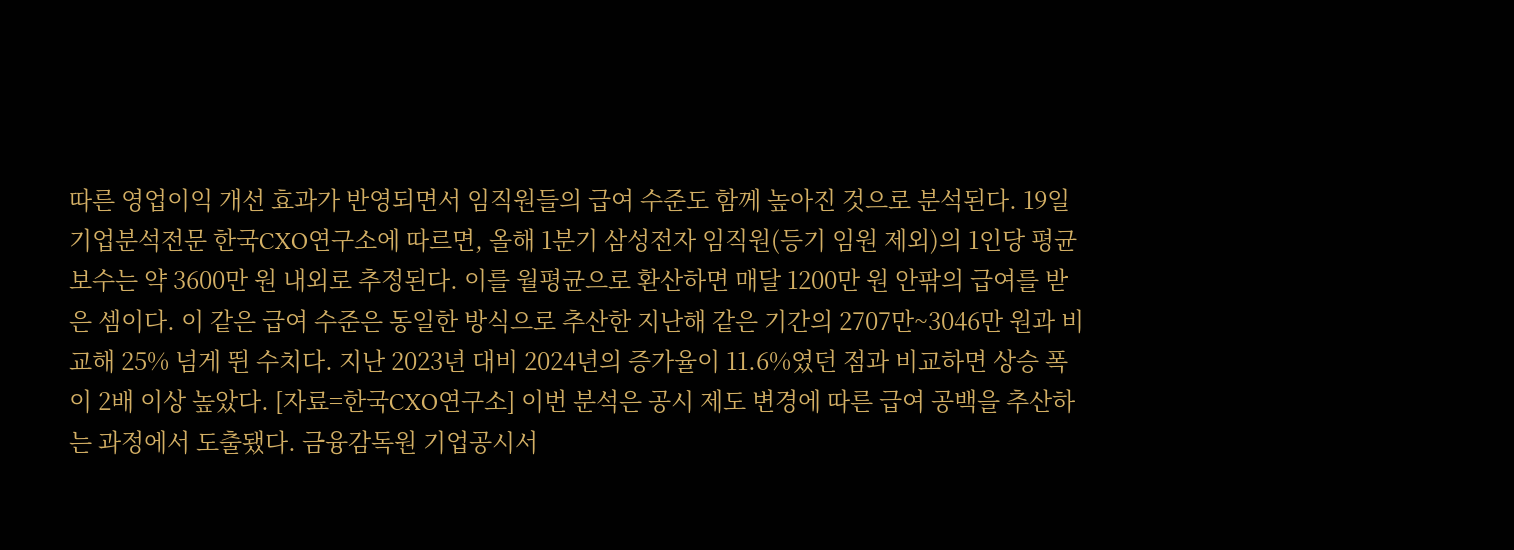따른 영업이익 개선 효과가 반영되면서 임직원들의 급여 수준도 함께 높아진 것으로 분석된다. 19일 기업분석전문 한국CXO연구소에 따르면, 올해 1분기 삼성전자 임직원(등기 임원 제외)의 1인당 평균 보수는 약 3600만 원 내외로 추정된다. 이를 월평균으로 환산하면 매달 1200만 원 안팎의 급여를 받은 셈이다. 이 같은 급여 수준은 동일한 방식으로 추산한 지난해 같은 기간의 2707만~3046만 원과 비교해 25% 넘게 뛴 수치다. 지난 2023년 대비 2024년의 증가율이 11.6%였던 점과 비교하면 상승 폭이 2배 이상 높았다. [자료=한국CXO연구소] 이번 분석은 공시 제도 변경에 따른 급여 공백을 추산하는 과정에서 도출됐다. 금융감독원 기업공시서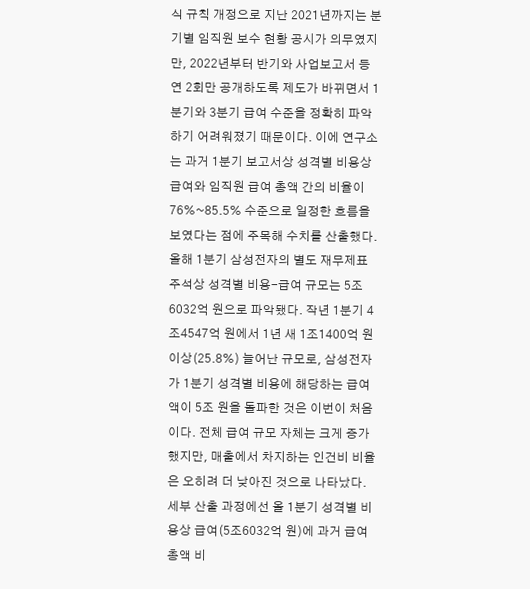식 규칙 개정으로 지난 2021년까지는 분기별 임직원 보수 현황 공시가 의무였지만, 2022년부터 반기와 사업보고서 등 연 2회만 공개하도록 제도가 바뀌면서 1분기와 3분기 급여 수준을 정확히 파악하기 어려워졌기 때문이다. 이에 연구소는 과거 1분기 보고서상 성격별 비용상 급여와 임직원 급여 총액 간의 비율이 76%~85.5% 수준으로 일정한 흐름을 보였다는 점에 주목해 수치를 산출했다. 올해 1분기 삼성전자의 별도 재무제표 주석상 성격별 비용-급여 규모는 5조6032억 원으로 파악됐다. 작년 1분기 4조4547억 원에서 1년 새 1조1400억 원 이상(25.8%) 늘어난 규모로, 삼성전자가 1분기 성격별 비용에 해당하는 급여액이 5조 원을 돌파한 것은 이번이 처음이다. 전체 급여 규모 자체는 크게 증가했지만, 매출에서 차지하는 인건비 비율은 오히려 더 낮아진 것으로 나타났다. 세부 산출 과정에선 올 1분기 성격별 비용상 급여(5조6032억 원)에 과거 급여 총액 비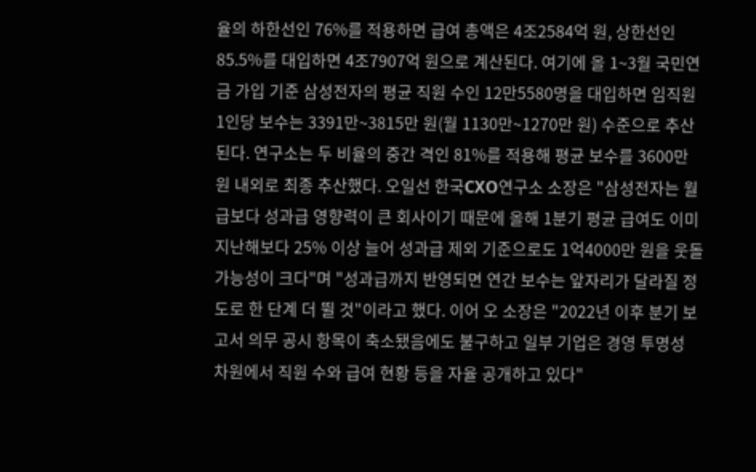율의 하한선인 76%를 적용하면 급여 총액은 4조2584억 원, 상한선인 85.5%를 대입하면 4조7907억 원으로 계산된다. 여기에 올 1~3월 국민연금 가입 기준 삼성전자의 평균 직원 수인 12만5580명을 대입하면 임직원 1인당 보수는 3391만~3815만 원(월 1130만~1270만 원) 수준으로 추산된다. 연구소는 두 비율의 중간 격인 81%를 적용해 평균 보수를 3600만 원 내외로 최종 추산했다. 오일선 한국CXO연구소 소장은 "삼성전자는 월급보다 성과급 영향력이 큰 회사이기 때문에 올해 1분기 평균 급여도 이미 지난해보다 25% 이상 늘어 성과급 제외 기준으로도 1억4000만 원을 웃돌 가능성이 크다"며 "성과급까지 반영되면 연간 보수는 앞자리가 달라질 정도로 한 단계 더 뛸 것"이라고 했다. 이어 오 소장은 "2022년 이후 분기 보고서 의무 공시 항목이 축소됐음에도 불구하고 일부 기업은 경영 투명성 차원에서 직원 수와 급여 현황 등을 자율 공개하고 있다"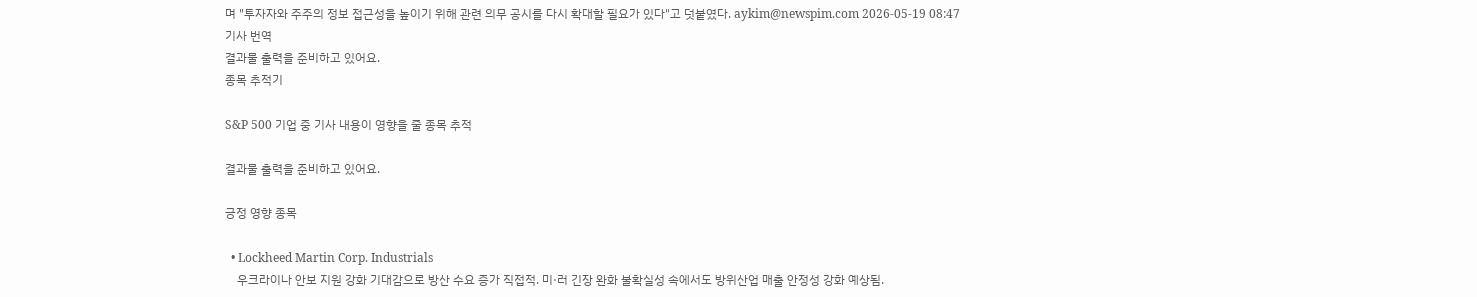며 "투자자와 주주의 정보 접근성을 높이기 위해 관련 의무 공시를 다시 확대할 필요가 있다"고 덧붙였다. aykim@newspim.com 2026-05-19 08:47
기사 번역
결과물 출력을 준비하고 있어요.
종목 추적기

S&P 500 기업 중 기사 내용이 영향을 줄 종목 추적

결과물 출력을 준비하고 있어요.

긍정 영향 종목

  • Lockheed Martin Corp. Industrials
    우크라이나 안보 지원 강화 기대감으로 방산 수요 증가 직접적. 미·러 긴장 완화 불확실성 속에서도 방위산업 매출 안정성 강화 예상됨.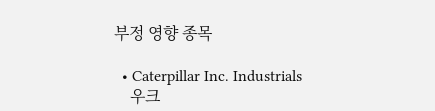부정 영향 종목

  • Caterpillar Inc. Industrials
    우크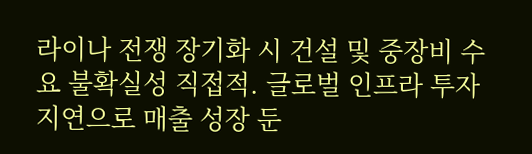라이나 전쟁 장기화 시 건설 및 중장비 수요 불확실성 직접적. 글로벌 인프라 투자 지연으로 매출 성장 둔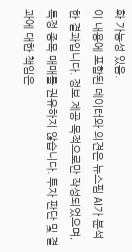화 가능성 있음.
이 내용에 포함된 데이터와 의견은 뉴스핌 AI가 분석한 결과입니다. 정보 제공 목적으로만 작성되었으며, 특정 종목 매매를 권유하지 않습니다. 투자 판단 및 결과에 대한 책임은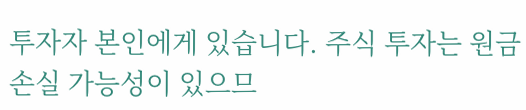투자자 본인에게 있습니다. 주식 투자는 원금 손실 가능성이 있으므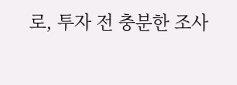로, 투자 전 충분한 조사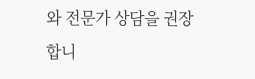와 전문가 상담을 권장합니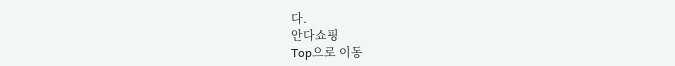다.
안다쇼핑
Top으로 이동